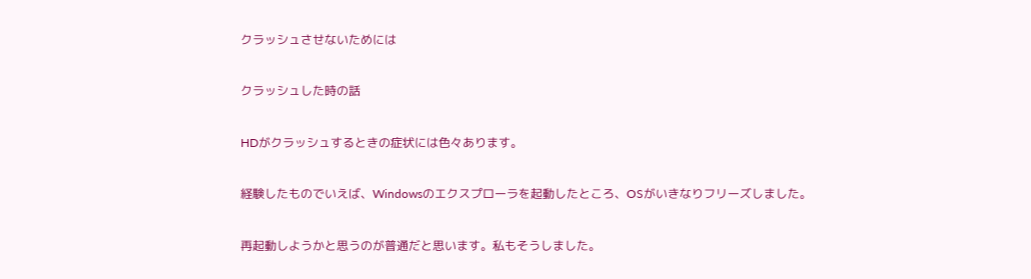クラッシュさせないためには

クラッシュした時の話

HDがクラッシュするときの症状には色々あります。

経験したものでいえば、Windowsのエクスプローラを起動したところ、OSがいきなりフリーズしました。

再起動しようかと思うのが普通だと思います。私もそうしました。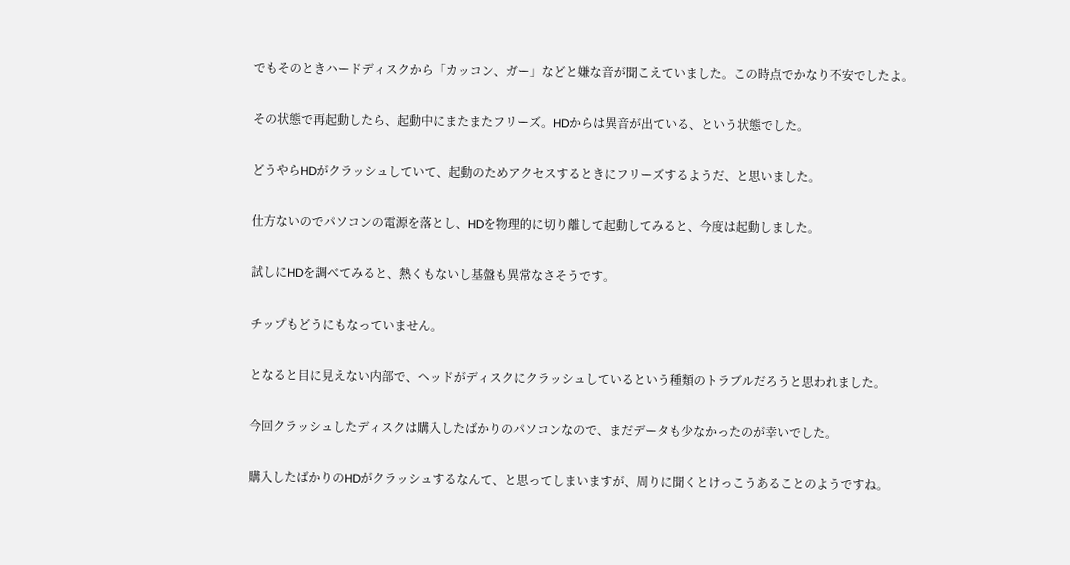でもそのときハードディスクから「カッコン、ガー」などと嫌な音が聞こえていました。この時点でかなり不安でしたよ。

その状態で再起動したら、起動中にまたまたフリーズ。HDからは異音が出ている、という状態でした。

どうやらHDがクラッシュしていて、起動のためアクセスするときにフリーズするようだ、と思いました。

仕方ないのでパソコンの電源を落とし、HDを物理的に切り離して起動してみると、今度は起動しました。

試しにHDを調べてみると、熱くもないし基盤も異常なさそうです。

チップもどうにもなっていません。

となると目に見えない内部で、ヘッドがディスクにクラッシュしているという種類のトラブルだろうと思われました。

今回クラッシュしたディスクは購入したばかりのパソコンなので、まだデータも少なかったのが幸いでした。

購入したばかりのHDがクラッシュするなんて、と思ってしまいますが、周りに聞くとけっこうあることのようですね。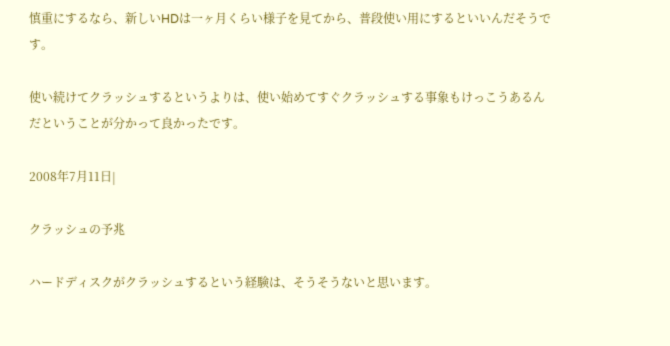慎重にするなら、新しいHDは一ヶ月くらい様子を見てから、普段使い用にするといいんだそうです。

使い続けてクラッシュするというよりは、使い始めてすぐクラッシュする事象もけっこうあるんだということが分かって良かったです。

2008年7月11日|

クラッシュの予兆

ハードディスクがクラッシュするという経験は、そうそうないと思います。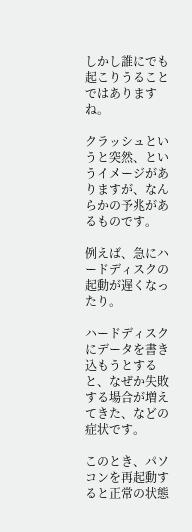しかし誰にでも起こりうることではありますね。

クラッシュというと突然、というイメージがありますが、なんらかの予兆があるものです。

例えば、急にハードディスクの起動が遅くなったり。

ハードディスクにデータを書き込もうとすると、なぜか失敗する場合が増えてきた、などの症状です。

このとき、パソコンを再起動すると正常の状態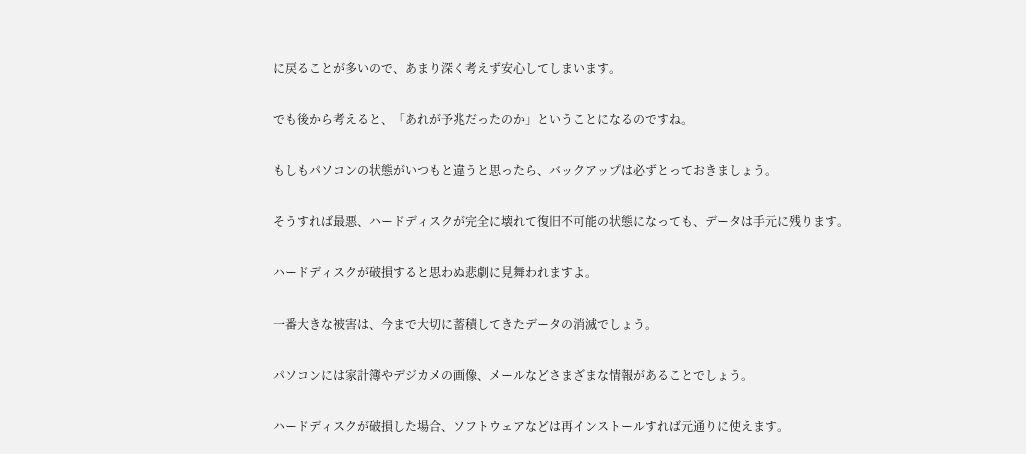に戻ることが多いので、あまり深く考えず安心してしまいます。

でも後から考えると、「あれが予兆だったのか」ということになるのですね。

もしもパソコンの状態がいつもと違うと思ったら、バックアップは必ずとっておきましょう。

そうすれば最悪、ハードディスクが完全に壊れて復旧不可能の状態になっても、データは手元に残ります。

ハードディスクが破損すると思わぬ悲劇に見舞われますよ。

一番大きな被害は、今まで大切に蓄積してきたデータの消滅でしょう。

パソコンには家計簿やデジカメの画像、メールなどさまざまな情報があることでしょう。

ハードディスクが破損した場合、ソフトウェアなどは再インストールすれば元通りに使えます。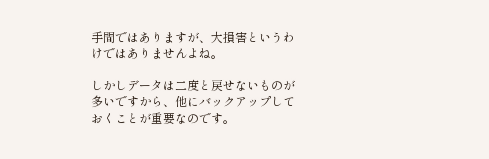手間ではありますが、大損害というわけではありませんよね。

しかしデータは二度と戻せないものが多いですから、他にバックアップしておくことが重要なのです。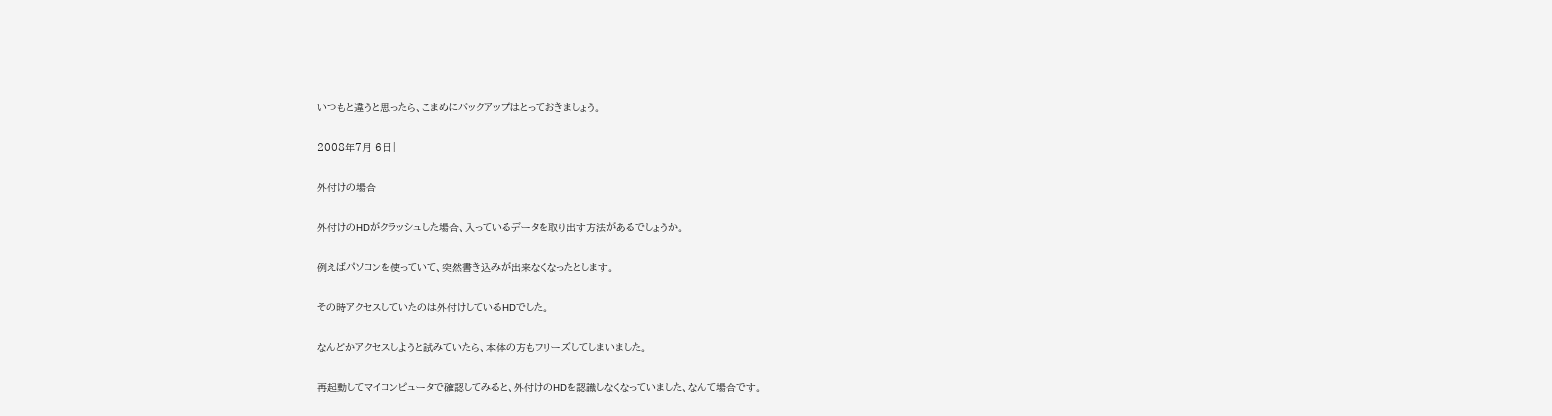いつもと違うと思ったら、こまめにバックアップはとっておきましょう。

2008年7月 6日|

外付けの場合

外付けのHDがクラッシュした場合、入っているデータを取り出す方法があるでしょうか。

例えばパソコンを使っていて、突然書き込みが出来なくなったとします。

その時アクセスしていたのは外付けしているHDでした。

なんどかアクセスしようと試みていたら、本体の方もフリーズしてしまいました。

再起動してマイコンピュータで確認してみると、外付けのHDを認識しなくなっていました、なんて場合です。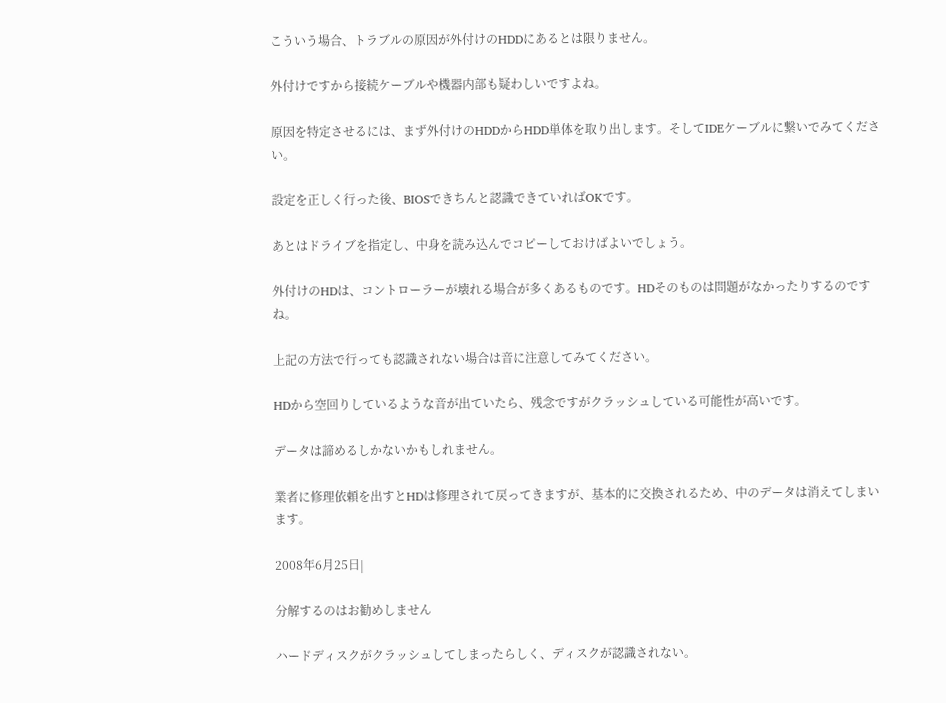こういう場合、トラブルの原因が外付けのHDDにあるとは限りません。

外付けですから接続ケーブルや機器内部も疑わしいですよね。

原因を特定させるには、まず外付けのHDDからHDD単体を取り出します。そしてIDEケーブルに繋いでみてください。

設定を正しく行った後、BIOSできちんと認識できていればOKです。

あとはドライブを指定し、中身を読み込んでコピーしておけばよいでしょう。

外付けのHDは、コントローラーが壊れる場合が多くあるものです。HDそのものは問題がなかったりするのですね。

上記の方法で行っても認識されない場合は音に注意してみてください。

HDから空回りしているような音が出ていたら、残念ですがクラッシュしている可能性が高いです。

データは諦めるしかないかもしれません。

業者に修理依頼を出すとHDは修理されて戻ってきますが、基本的に交換されるため、中のデータは消えてしまいます。

2008年6月25日|

分解するのはお勧めしません

ハードディスクがクラッシュしてしまったらしく、ディスクが認識されない。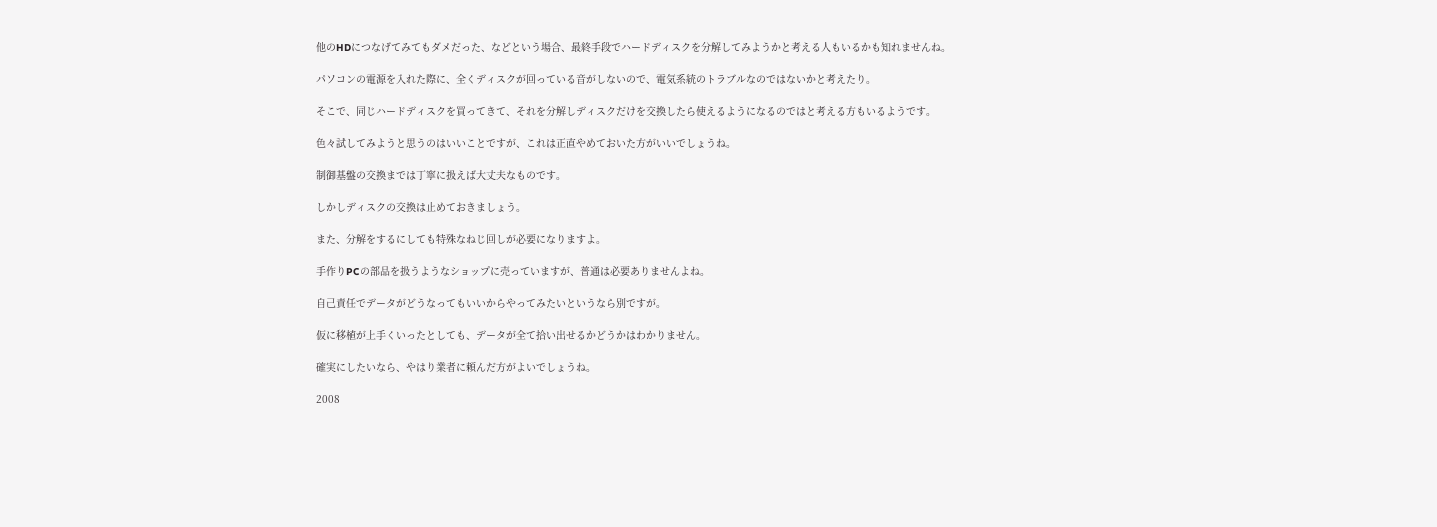他のHDにつなげてみてもダメだった、などという場合、最終手段でハードディスクを分解してみようかと考える人もいるかも知れませんね。

パソコンの電源を入れた際に、全くディスクが回っている音がしないので、電気系統のトラブルなのではないかと考えたり。

そこで、同じハードディスクを買ってきて、それを分解しディスクだけを交換したら使えるようになるのではと考える方もいるようです。

色々試してみようと思うのはいいことですが、これは正直やめておいた方がいいでしょうね。

制御基盤の交換までは丁寧に扱えば大丈夫なものです。

しかしディスクの交換は止めておきましょう。

また、分解をするにしても特殊なねじ回しが必要になりますよ。

手作りPCの部品を扱うようなショップに売っていますが、普通は必要ありませんよね。

自己責任でデータがどうなってもいいからやってみたいというなら別ですが。

仮に移植が上手くいったとしても、データが全て拾い出せるかどうかはわかりません。

確実にしたいなら、やはり業者に頼んだ方がよいでしょうね。

2008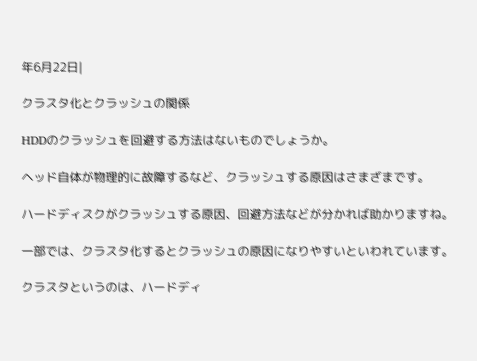年6月22日|

クラスタ化とクラッシュの関係

HDDのクラッシュを回避する方法はないものでしょうか。

ヘッド自体が物理的に故障するなど、クラッシュする原因はさまざまです。

ハードディスクがクラッシュする原因、回避方法などが分かれば助かりますね。

一部では、クラスタ化するとクラッシュの原因になりやすいといわれています。

クラスタというのは、ハードディ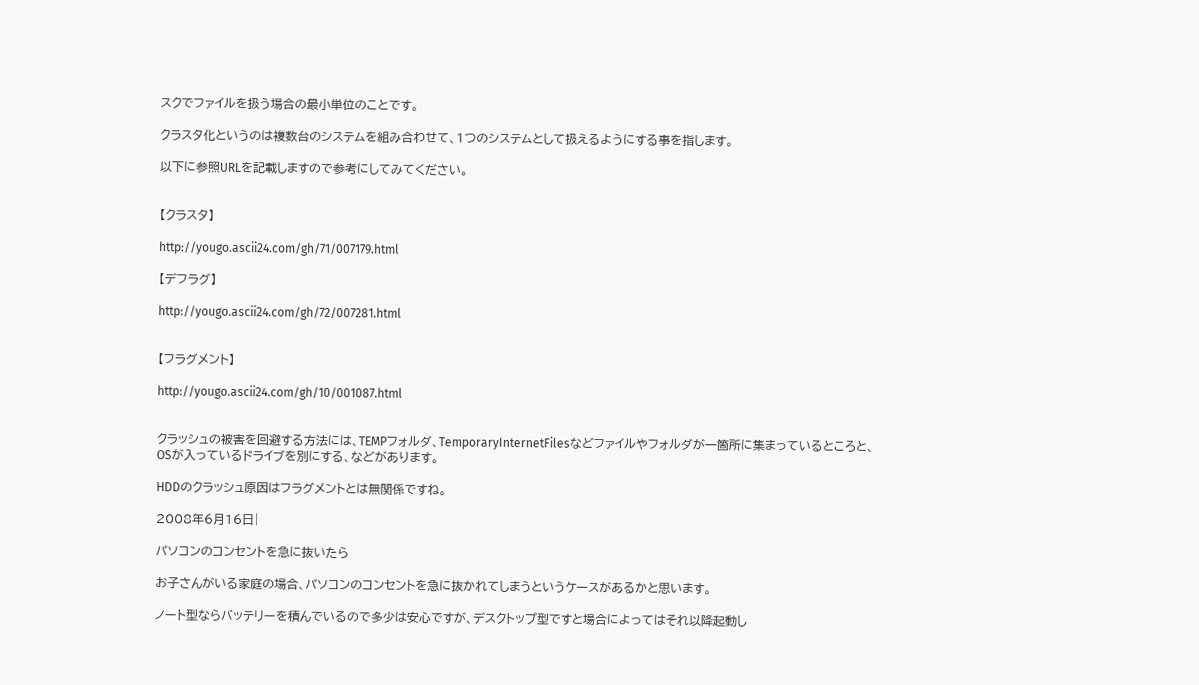スクでファイルを扱う場合の最小単位のことです。

クラスタ化というのは複数台のシステムを組み合わせて、1つのシステムとして扱えるようにする事を指します。

以下に参照URLを記載しますので参考にしてみてください。


【クラスタ】

http://yougo.ascii24.com/gh/71/007179.html

【デフラグ】

http://yougo.ascii24.com/gh/72/007281.html


【フラグメント】

http://yougo.ascii24.com/gh/10/001087.html


クラッシュの被害を回避する方法には、TEMPフォルダ、TemporaryInternetFilesなどファイルやフォルダが一箇所に集まっているところと、OSが入っているドライブを別にする、などがあります。

HDDのクラッシュ原因はフラグメントとは無関係ですね。

2008年6月16日|

パソコンのコンセントを急に抜いたら

お子さんがいる家庭の場合、パソコンのコンセントを急に抜かれてしまうというケースがあるかと思います。

ノート型ならバッテリーを積んでいるので多少は安心ですが、デスクトップ型ですと場合によってはそれ以降起動し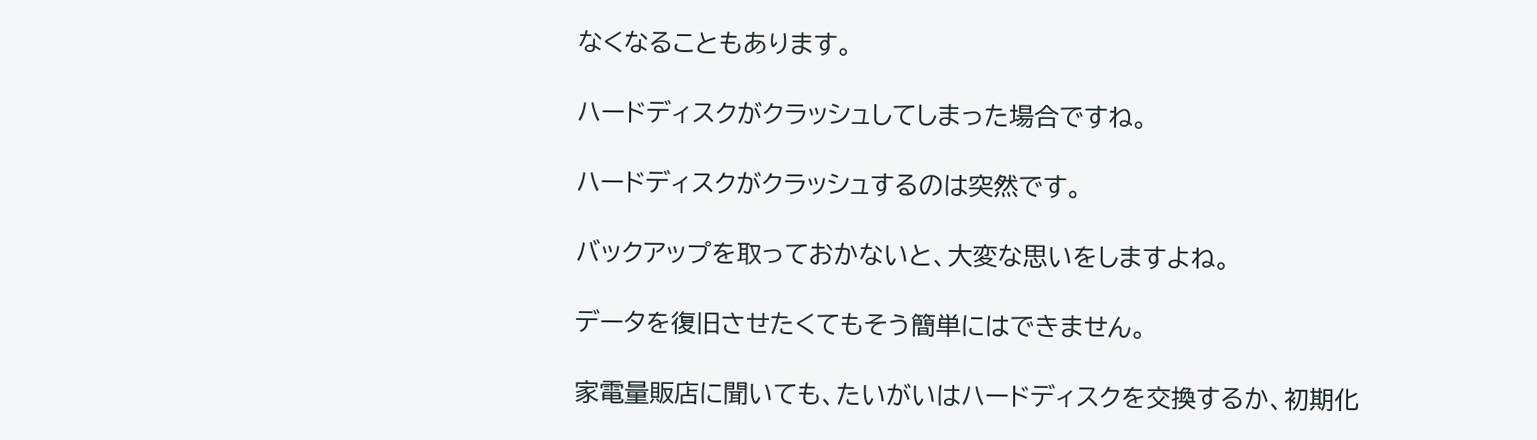なくなることもあります。

ハードディスクがクラッシュしてしまった場合ですね。

ハードディスクがクラッシュするのは突然です。

バックアップを取っておかないと、大変な思いをしますよね。

データを復旧させたくてもそう簡単にはできません。

家電量販店に聞いても、たいがいはハードディスクを交換するか、初期化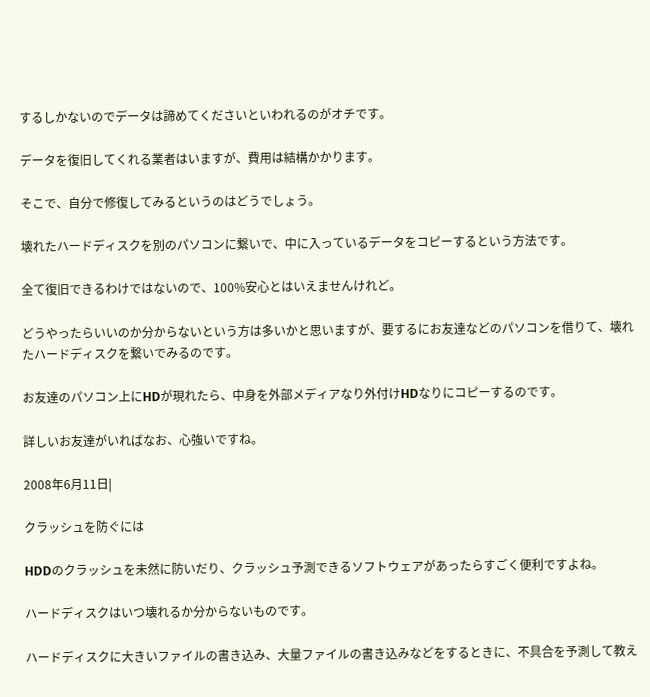するしかないのでデータは諦めてくださいといわれるのがオチです。

データを復旧してくれる業者はいますが、費用は結構かかります。

そこで、自分で修復してみるというのはどうでしょう。

壊れたハードディスクを別のパソコンに繋いで、中に入っているデータをコピーするという方法です。

全て復旧できるわけではないので、100%安心とはいえませんけれど。

どうやったらいいのか分からないという方は多いかと思いますが、要するにお友達などのパソコンを借りて、壊れたハードディスクを繋いでみるのです。

お友達のパソコン上にHDが現れたら、中身を外部メディアなり外付けHDなりにコピーするのです。

詳しいお友達がいればなお、心強いですね。

2008年6月11日|

クラッシュを防ぐには

HDDのクラッシュを未然に防いだり、クラッシュ予測できるソフトウェアがあったらすごく便利ですよね。

ハードディスクはいつ壊れるか分からないものです。

ハードディスクに大きいファイルの書き込み、大量ファイルの書き込みなどをするときに、不具合を予測して教え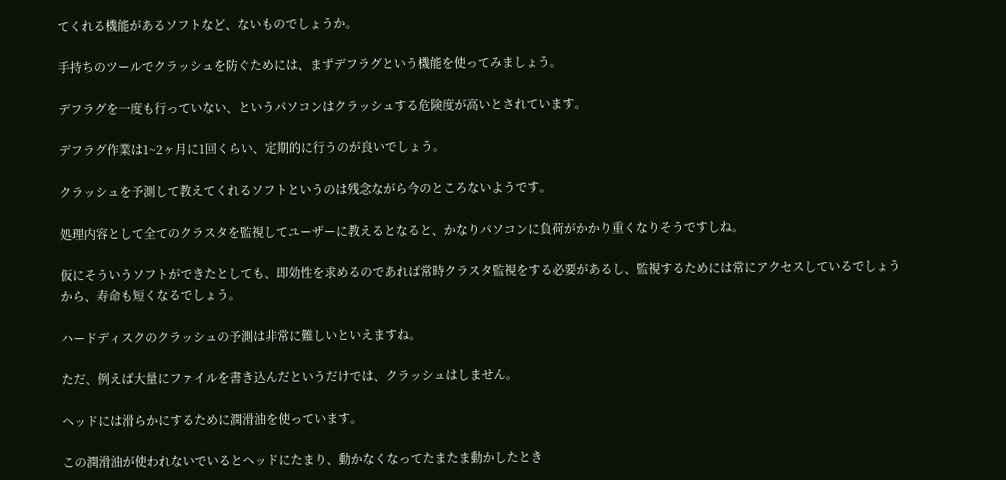てくれる機能があるソフトなど、ないものでしょうか。

手持ちのツールでクラッシュを防ぐためには、まずデフラグという機能を使ってみましょう。

デフラグを一度も行っていない、というパソコンはクラッシュする危険度が高いとされています。

デフラグ作業は1~2ヶ月に1回くらい、定期的に行うのが良いでしょう。

クラッシュを予測して教えてくれるソフトというのは残念ながら今のところないようです。

処理内容として全てのクラスタを監視してユーザーに教えるとなると、かなりパソコンに負荷がかかり重くなりそうですしね。

仮にそういうソフトができたとしても、即効性を求めるのであれば常時クラスタ監視をする必要があるし、監視するためには常にアクセスしているでしょうから、寿命も短くなるでしょう。

ハードディスクのクラッシュの予測は非常に難しいといえますね。

ただ、例えば大量にファイルを書き込んだというだけでは、クラッシュはしません。

ヘッドには滑らかにするために潤滑油を使っています。

この潤滑油が使われないでいるとヘッドにたまり、動かなくなってたまたま動かしたとき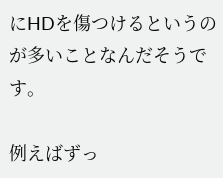にHDを傷つけるというのが多いことなんだそうです。

例えばずっ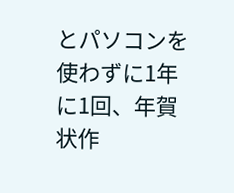とパソコンを使わずに1年に1回、年賀状作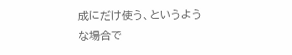成にだけ使う、というような場合で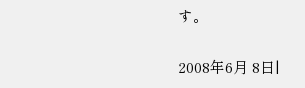す。

2008年6月 8日|